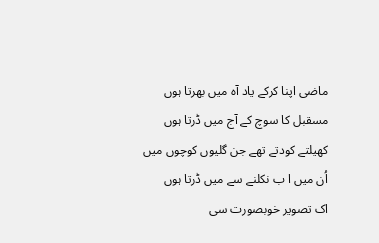ماضی اپنا کرکے یاد آہ میں بھرتا ہوں
مسقبل کا سوچ کے آج میں ڈرتا ہوں
کھیلتے کودتے تھے جن گلیوں کوچوں میں
اُن میں ا ب نکلنے سے میں ڈرتا ہوں
اک تصویر خوبصورت سی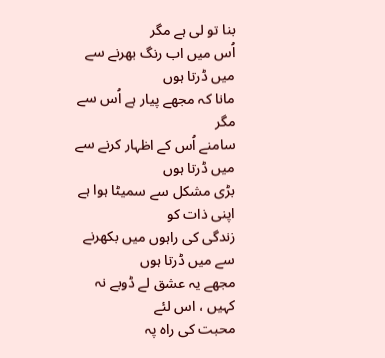بنا تو لی ہے مگر
اُس میں اب رنگ بھرنے سے میں ڈرتا ہوں
مانا کہ مجھے پیار ہے اُس سے مگر
سامنے اُس کے اظہار کرنے سے میں ڈرتا ہوں
بڑی مشکل سے سمیٹا ہوا ہے اپنی ذات کو
زندگی کی راہوں میں بکھرنے سے میں ڈرتا ہوں
مجھے یہ عشق لے ڈوبے نہ کہیں ، اس لئے
محبت کی راہ پہ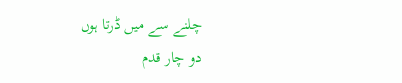چلنے سے میں ڈرتا ہوں
دو چار قدم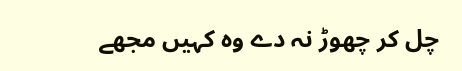چل کر چھوڑ نہ دے وہ کہیں مجھے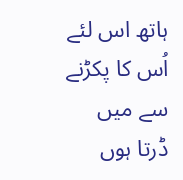ہاتھ اس لئے اُس کا پکڑنے سے میں ڈرتا ہوں